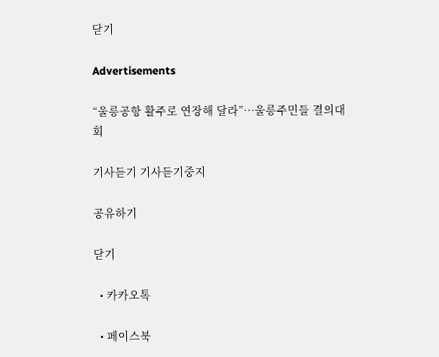닫기

Advertisements

“울릉공항 활주로 연장해 달라”…울릉주민들 결의대회

기사듣기 기사듣기중지

공유하기

닫기

  • 카카오톡

  • 페이스북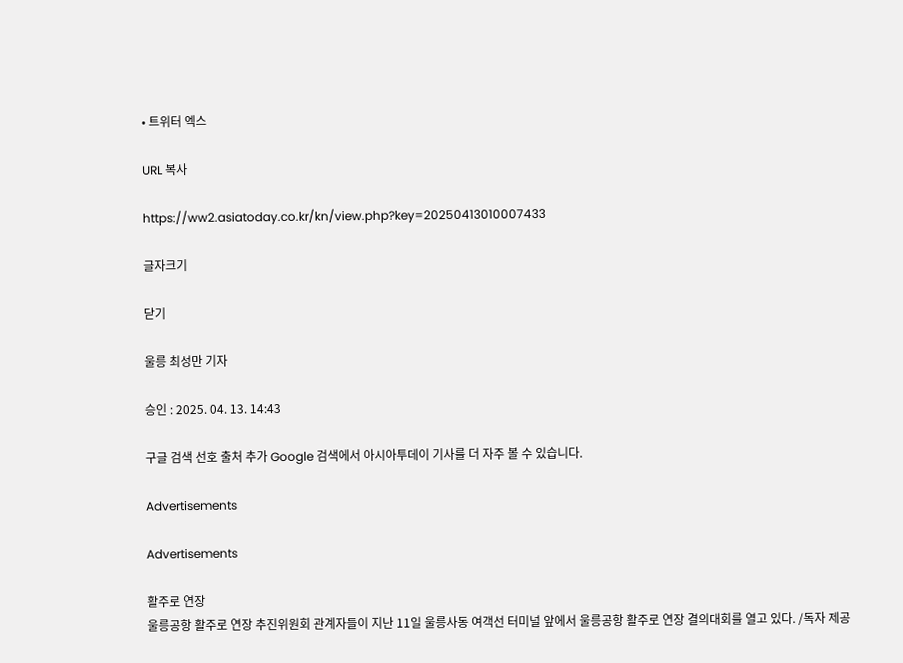• 트위터 엑스

URL 복사

https://ww2.asiatoday.co.kr/kn/view.php?key=20250413010007433

글자크기

닫기

울릉 최성만 기자

승인 : 2025. 04. 13. 14:43

구글 검색 선호 출처 추가 Google 검색에서 아시아투데이 기사를 더 자주 볼 수 있습니다.

Advertisements

Advertisements

활주로 연장
울릉공항 활주로 연장 추진위원회 관계자들이 지난 11일 울릉사동 여객선 터미널 앞에서 울릉공항 활주로 연장 결의대회를 열고 있다. /독자 제공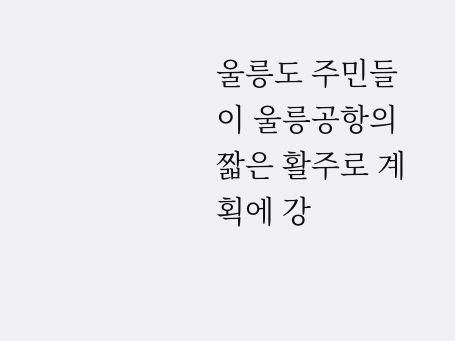울릉도 주민들이 울릉공항의 짧은 활주로 계획에 강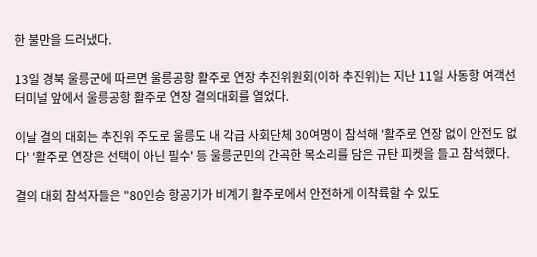한 불만을 드러냈다.

13일 경북 울릉군에 따르면 울릉공항 활주로 연장 추진위원회(이하 추진위)는 지난 11일 사동항 여객선터미널 앞에서 울릉공항 활주로 연장 결의대회를 열었다.

이날 결의 대회는 추진위 주도로 울릉도 내 각급 사회단체 30여명이 참석해 '활주로 연장 없이 안전도 없다' '활주로 연장은 선택이 아닌 필수' 등 울릉군민의 간곡한 목소리를 담은 규탄 피켓을 들고 참석했다.

결의 대회 참석자들은 "80인승 항공기가 비계기 활주로에서 안전하게 이착륙할 수 있도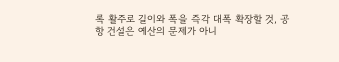록 활주로 길이와 폭을 즉각 대폭 확장할 것, 공항 건설은 예산의 문제가 아니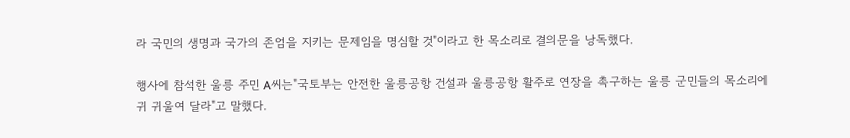라 국민의 생명과 국가의 존엄을 지키는 문제임을 명심할 것"이라고 한 목소리로 결의문을 낭독했다.

행사에 참석한 울릉 주민 A씨는"국토부는 안전한 울릉공항 건설과 울릉공항 활주로 연장을 촉구하는 울릉 군민들의 목소리에 귀 귀울여 달라"고 말했다.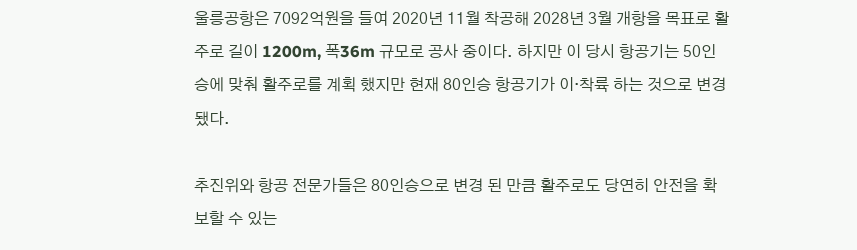울릉공항은 7092억원을 들여 2020년 11월 착공해 2028년 3월 개항을 목표로 활주로 길이 1200m, 폭36m 규모로 공사 중이다. 하지만 이 당시 항공기는 50인승에 맞춰 활주로를 계획 했지만 현재 80인승 항공기가 이·착륙 하는 것으로 변경됐다.

추진위와 항공 전문가들은 80인승으로 변경 된 만큼 활주로도 당연히 안전을 확보할 수 있는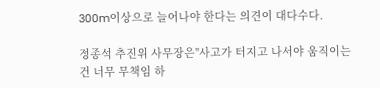300m이상으로 늘어나야 한다는 의견이 대다수다.

정종석 추진위 사무장은"사고가 터지고 나서야 움직이는 건 너무 무책임 하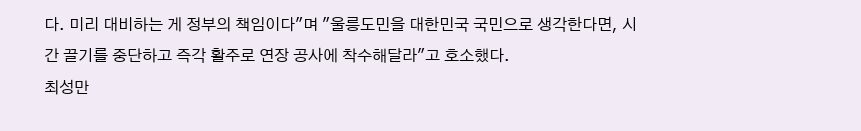다. 미리 대비하는 게 정부의 책임이다"며 "울릉도민을 대한민국 국민으로 생각한다면, 시간 끌기를 중단하고 즉각 활주로 연장 공사에 착수해달라"고 호소했다.
최성만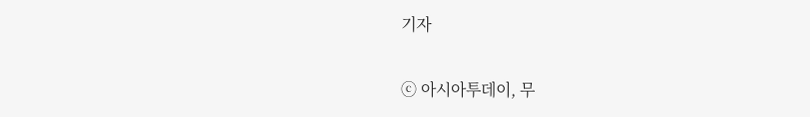기자

ⓒ 아시아투데이, 무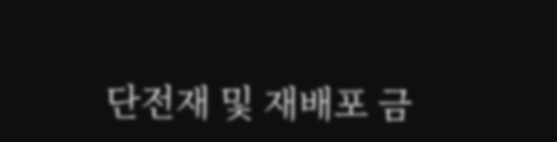단전재 및 재배포 금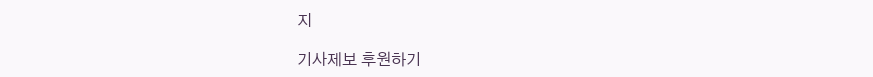지

기사제보 후원하기